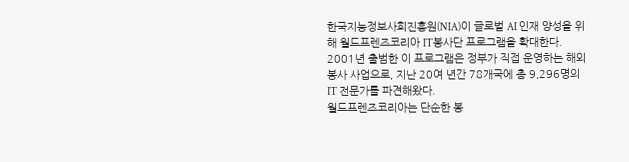한국지능정보사회진흥원(NIA)이 글로벌 AI 인재 양성을 위해 월드프렌즈코리아 IT봉사단 프로그램을 확대한다. 2001년 출범한 이 프로그램은 정부가 직접 운영하는 해외봉사 사업으로, 지난 20여 년간 78개국에 총 9,296명의 IT 전문가를 파견해왔다.
월드프렌즈코리아는 단순한 봉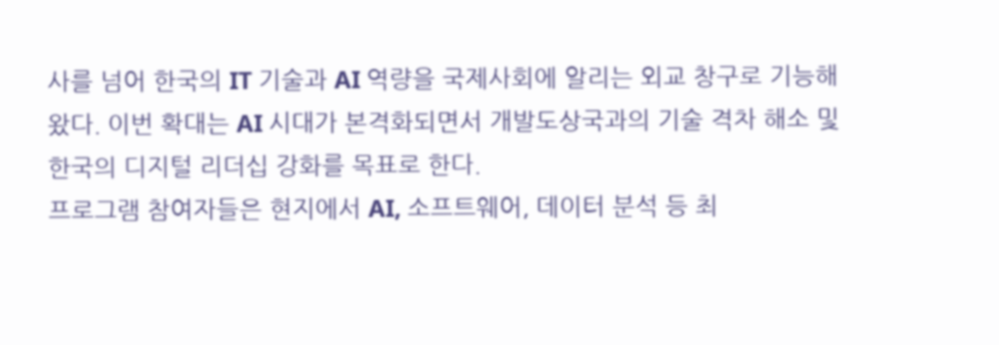사를 넘어 한국의 IT 기술과 AI 역량을 국제사회에 알리는 외교 창구로 기능해왔다. 이번 확대는 AI 시대가 본격화되면서 개발도상국과의 기술 격차 해소 및 한국의 디지털 리더십 강화를 목표로 한다.
프로그램 참여자들은 현지에서 AI, 소프트웨어, 데이터 분석 등 최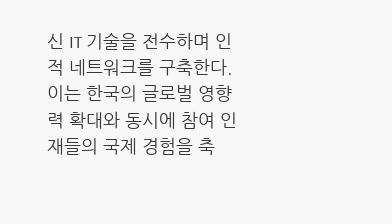신 IT 기술을 전수하며 인적 네트워크를 구축한다. 이는 한국의 글로벌 영향력 확대와 동시에 참여 인재들의 국제 경험을 축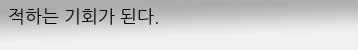적하는 기회가 된다.